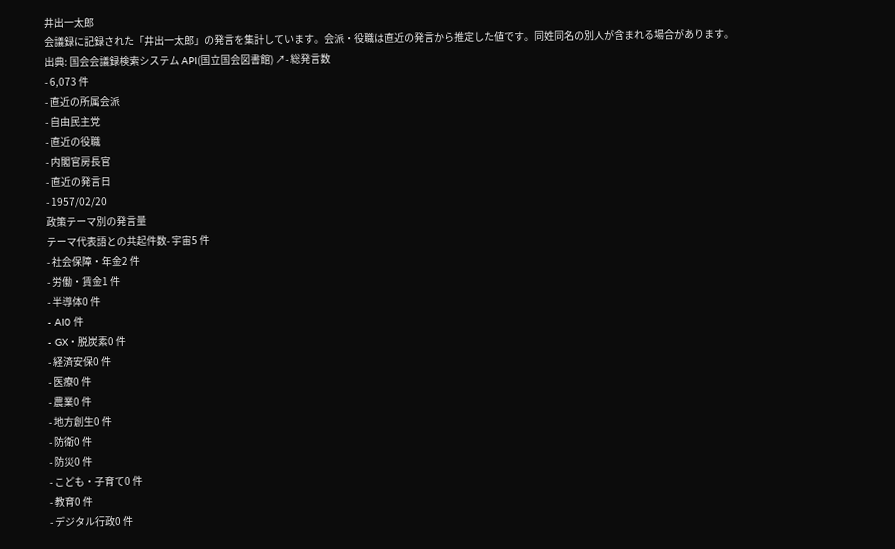井出一太郎
会議録に記録された「井出一太郎」の発言を集計しています。会派・役職は直近の発言から推定した値です。同姓同名の別人が含まれる場合があります。
出典: 国会会議録検索システム API(国立国会図書館) ↗- 総発言数
- 6,073 件
- 直近の所属会派
- 自由民主党
- 直近の役職
- 内閣官房長官
- 直近の発言日
- 1957/02/20
政策テーマ別の発言量
テーマ代表語との共起件数- 宇宙5 件
- 社会保障・年金2 件
- 労働・賃金1 件
- 半導体0 件
- AI0 件
- GX・脱炭素0 件
- 経済安保0 件
- 医療0 件
- 農業0 件
- 地方創生0 件
- 防衛0 件
- 防災0 件
- こども・子育て0 件
- 教育0 件
- デジタル行政0 件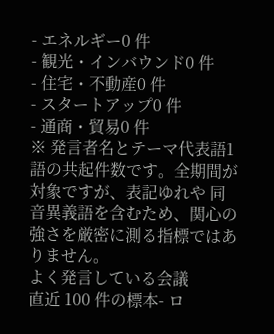- エネルギー0 件
- 観光・インバウンド0 件
- 住宅・不動産0 件
- スタートアップ0 件
- 通商・貿易0 件
※ 発言者名とテーマ代表語1語の共起件数です。全期間が対象ですが、表記ゆれや 同音異義語を含むため、関心の強さを厳密に測る指標ではありません。
よく発言している会議
直近 100 件の標本- ロ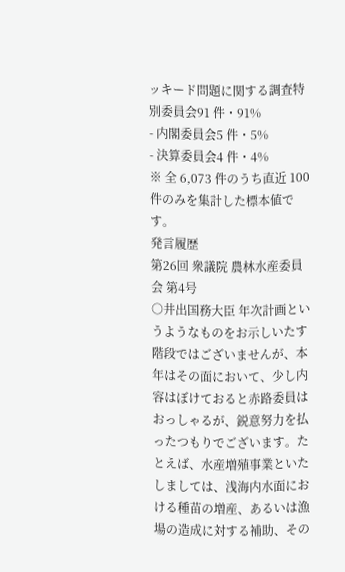ッキード問題に関する調査特別委員会91 件・91%
- 内閣委員会5 件・5%
- 決算委員会4 件・4%
※ 全 6,073 件のうち直近 100 件のみを集計した標本値です。
発言履歴
第26回 衆議院 農林水産委員会 第4号
○井出国務大臣 年次計画というようなものをお示しいたす階段ではございませんが、本年はその面において、少し内容はぼけておると赤路委員はおっしゃるが、鋭意努力を払ったつもりでございます。たとえば、水産増殖事業といたしましては、浅海内水面における種苗の増産、あるいは漁場の造成に対する補助、その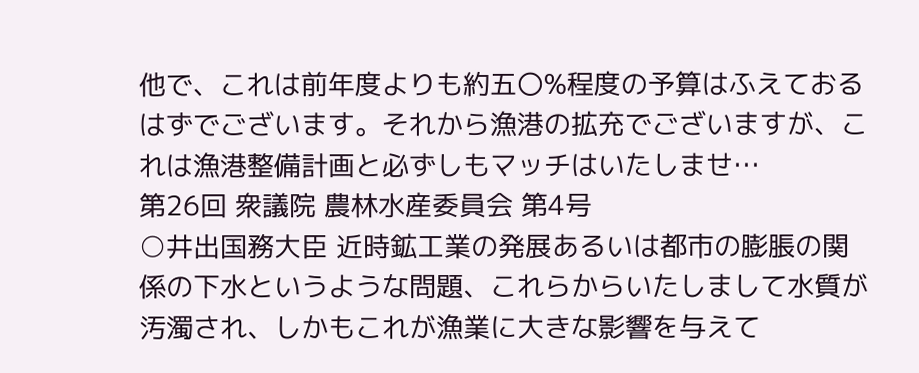他で、これは前年度よりも約五〇%程度の予算はふえておるはずでございます。それから漁港の拡充でございますが、これは漁港整備計画と必ずしもマッチはいたしませ…
第26回 衆議院 農林水産委員会 第4号
○井出国務大臣 近時鉱工業の発展あるいは都市の膨脹の関係の下水というような問題、これらからいたしまして水質が汚濁され、しかもこれが漁業に大きな影響を与えて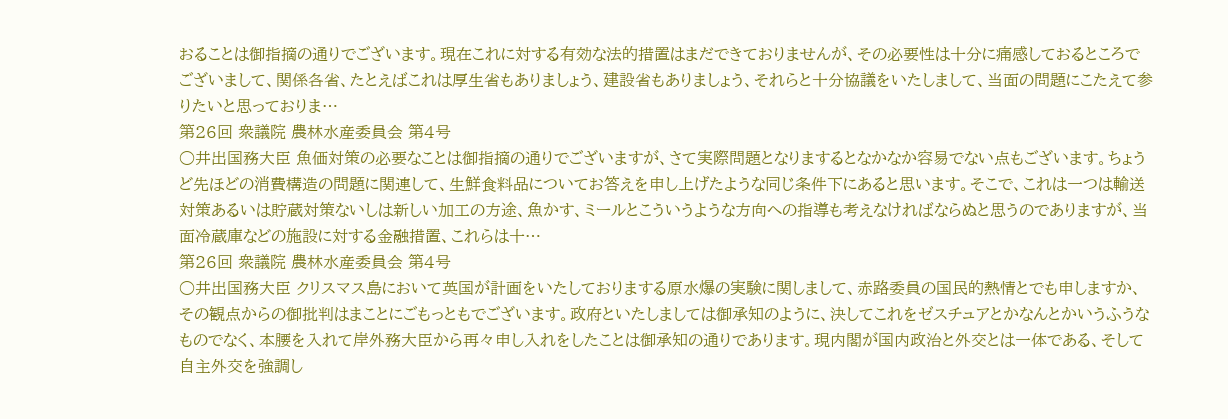おることは御指摘の通りでございます。現在これに対する有効な法的措置はまだできておりませんが、その必要性は十分に痛感しておるところでございまして、関係各省、たとえばこれは厚生省もありましょう、建設省もありましょう、それらと十分協議をいたしまして、当面の問題にこたえて参りたいと思っておりま…
第26回 衆議院 農林水産委員会 第4号
○井出国務大臣 魚価対策の必要なことは御指摘の通りでございますが、さて実際問題となりまするとなかなか容易でない点もございます。ちょうど先ほどの消費構造の問題に関連して、生鮮食料品についてお答えを申し上げたような同じ条件下にあると思います。そこで、これは一つは輸送対策あるいは貯蔵対策ないしは新しい加工の方途、魚かす、ミールとこういうような方向への指導も考えなければならぬと思うのでありますが、当面冷蔵庫などの施設に対する金融措置、これらは十…
第26回 衆議院 農林水産委員会 第4号
○井出国務大臣 クリスマス島において英国が計画をいたしておりまする原水爆の実験に関しまして、赤路委員の国民的熱情とでも申しますか、その観点からの御批判はまことにごもっともでございます。政府といたしましては御承知のように、決してこれをゼスチュアとかなんとかいうふうなものでなく、本腰を入れて岸外務大臣から再々申し入れをしたことは御承知の通りであります。現内閣が国内政治と外交とは一体である、そして自主外交を強調し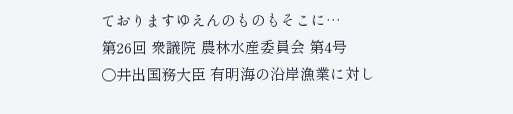ておりますゆえんのものもそこに…
第26回 衆議院 農林水産委員会 第4号
○井出国務大臣 有明海の沿岸漁業に対し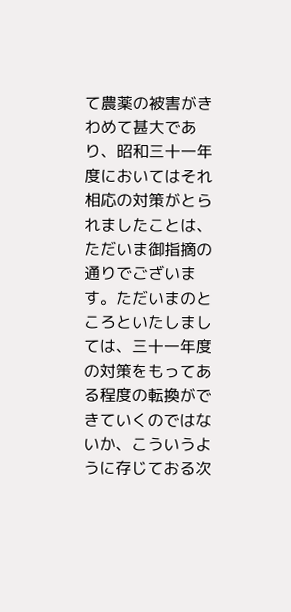て農薬の被害がきわめて甚大であり、昭和三十一年度においてはそれ相応の対策がとられましたことは、ただいま御指摘の通りでございます。ただいまのところといたしましては、三十一年度の対策をもってある程度の転換ができていくのではないか、こういうように存じておる次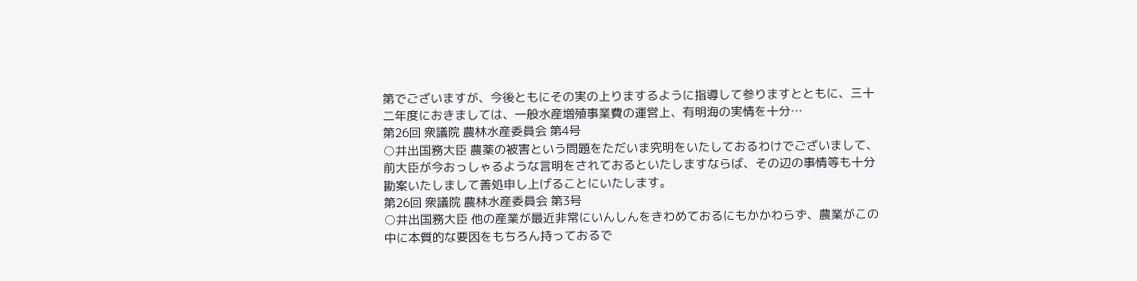第でございますが、今後ともにその実の上りまするように指導して参りますとともに、三十二年度におきましては、一般水産増殖事業費の運営上、有明海の実情を十分…
第26回 衆議院 農林水産委員会 第4号
○井出国務大臣 農薬の被害という問題をただいま究明をいたしておるわけでございまして、前大臣が今おっしゃるような言明をされておるといたしますならば、その辺の事情等も十分勘案いたしまして善処申し上げることにいたします。
第26回 衆議院 農林水産委員会 第3号
○井出国務大臣 他の産業が最近非常にいんしんをきわめておるにもかかわらず、農業がこの中に本質的な要因をもちろん持っておるで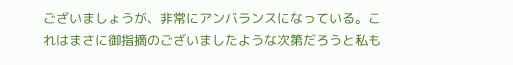ございましょうが、非常にアンバランスになっている。これはまさに御指摘のございましたような次第だろうと私も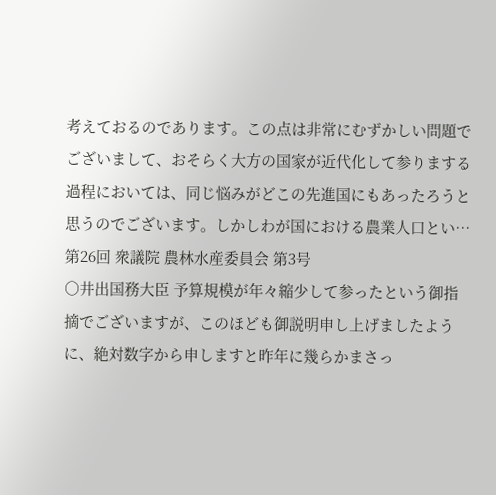考えておるのであります。この点は非常にむずかしい問題でございまして、おそらく大方の国家が近代化して参りまする過程においては、同じ悩みがどこの先進国にもあったろうと思うのでございます。しかしわが国における農業人口とい…
第26回 衆議院 農林水産委員会 第3号
○井出国務大臣 予算規模が年々縮少して参ったという御指摘でございますが、このほども御説明申し上げましたように、絶対数字から申しますと昨年に幾らかまさっ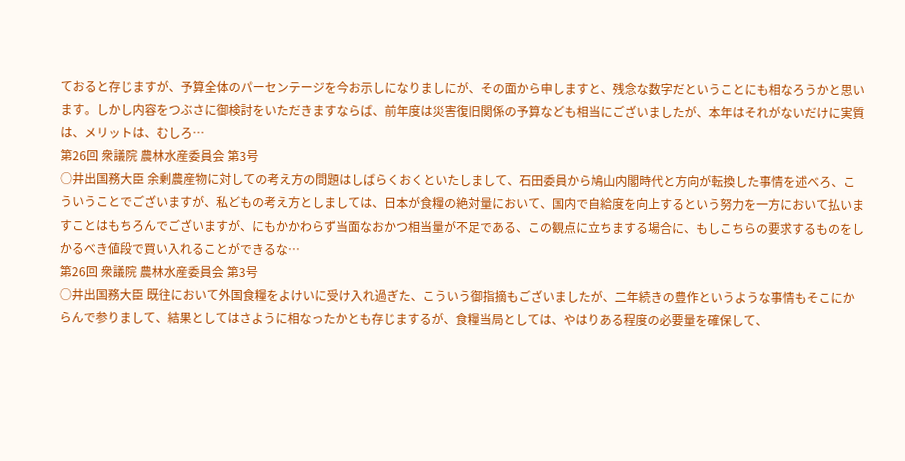ておると存じますが、予算全体のパーセンテージを今お示しになりましにが、その面から申しますと、残念な数字だということにも相なろうかと思います。しかし内容をつぶさに御検討をいただきますならば、前年度は災害復旧関係の予算なども相当にございましたが、本年はそれがないだけに実質は、メリットは、むしろ…
第26回 衆議院 農林水産委員会 第3号
○井出国務大臣 余剰農産物に対しての考え方の問題はしばらくおくといたしまして、石田委員から鳩山内閣時代と方向が転換した事情を述べろ、こういうことでございますが、私どもの考え方としましては、日本が食糧の絶対量において、国内で自給度を向上するという努力を一方において払いますことはもちろんでございますが、にもかかわらず当面なおかつ相当量が不足である、この観点に立ちまする場合に、もしこちらの要求するものをしかるべき値段で買い入れることができるな…
第26回 衆議院 農林水産委員会 第3号
○井出国務大臣 既往において外国食糧をよけいに受け入れ過ぎた、こういう御指摘もございましたが、二年続きの豊作というような事情もそこにからんで参りまして、結果としてはさように相なったかとも存じまするが、食糧当局としては、やはりある程度の必要量を確保して、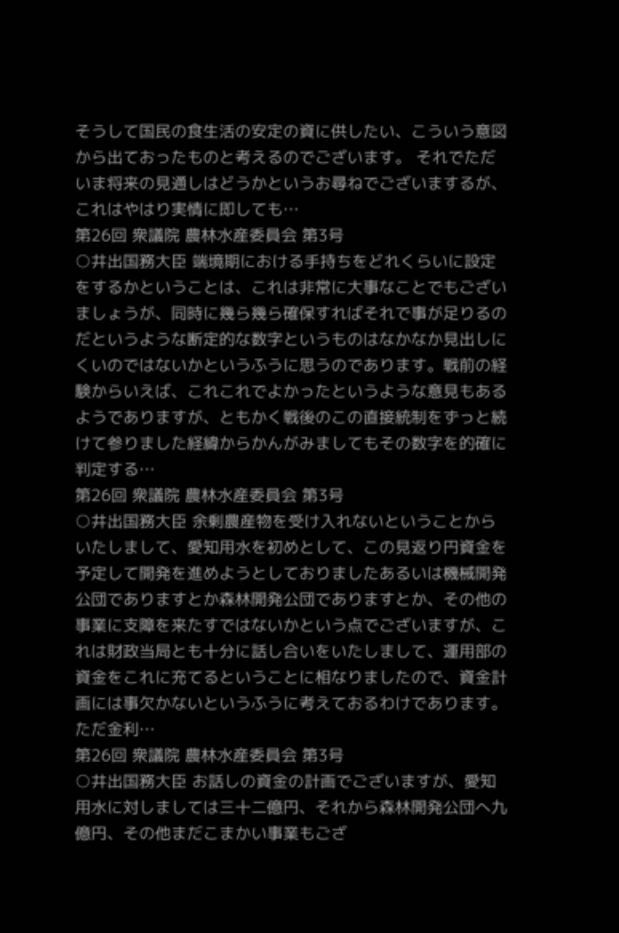そうして国民の食生活の安定の資に供したい、こういう意図から出ておったものと考えるのでございます。 それでただいま将来の見通しはどうかというお尋ねでございまするが、これはやはり実情に即しても…
第26回 衆議院 農林水産委員会 第3号
○井出国務大臣 端境期における手持ちをどれくらいに設定をするかということは、これは非常に大事なことでもございましょうが、同時に幾ら幾ら確保すればそれで事が足りるのだというような断定的な数字というものはなかなか見出しにくいのではないかというふうに思うのであります。戦前の経験からいえば、これこれでよかったというような意見もあるようでありますが、ともかく戦後のこの直接統制をずっと続けて参りました経緯からかんがみましてもその数字を的確に判定する…
第26回 衆議院 農林水産委員会 第3号
○井出国務大臣 余剰農産物を受け入れないということからいたしまして、愛知用水を初めとして、この見返り円資金を予定して開発を進めようとしておりましたあるいは機械開発公団でありますとか森林開発公団でありますとか、その他の事業に支障を来たすではないかという点でございますが、これは財政当局とも十分に話し合いをいたしまして、運用部の資金をこれに充てるということに相なりましたので、資金計画には事欠かないというふうに考えておるわけであります。ただ金利…
第26回 衆議院 農林水産委員会 第3号
○井出国務大臣 お話しの資金の計画でございますが、愛知用水に対しましては三十二億円、それから森林開発公団へ九億円、その他まだこまかい事業もござ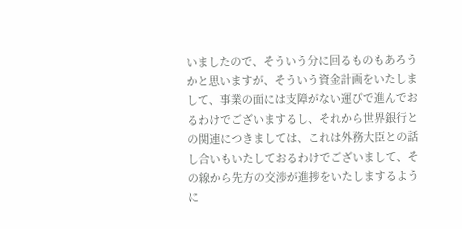いましたので、そういう分に回るものもあろうかと思いますが、そういう資金計画をいたしまして、事業の面には支障がない運びで進んでおるわけでございまするし、それから世界銀行との関連につきましては、これは外務大臣との話し合いもいたしておるわけでございまして、その線から先方の交渉が進捗をいたしまするように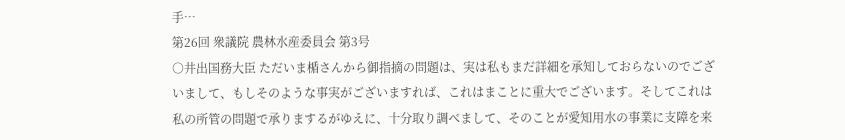手…
第26回 衆議院 農林水産委員会 第3号
○井出国務大臣 ただいま楯さんから御指摘の問題は、実は私もまだ詳細を承知しておらないのでございまして、もしそのような事実がございますれば、これはまことに重大でございます。そしてこれは私の所管の問題で承りまするがゆえに、十分取り調べまして、そのことが愛知用水の事業に支障を来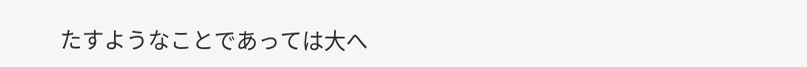たすようなことであっては大へ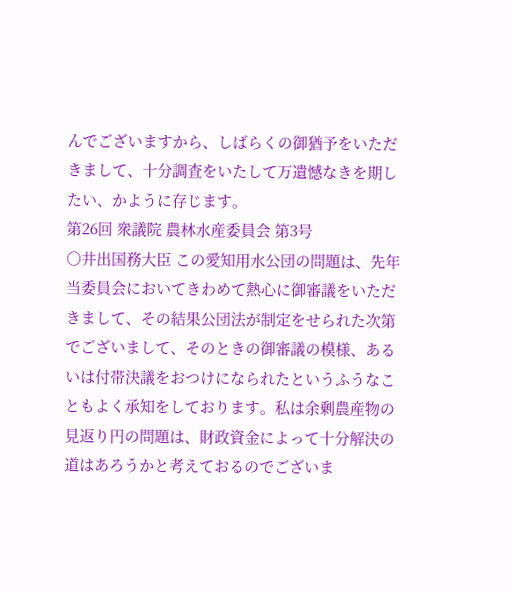んでございますから、しばらくの御猶予をいただきまして、十分調査をいたして万遺憾なきを期したい、かように存じます。
第26回 衆議院 農林水産委員会 第3号
○井出国務大臣 この愛知用水公団の問題は、先年当委員会においてきわめて熱心に御審議をいただきまして、その結果公団法が制定をせられた次第でございまして、そのときの御審議の模様、あるいは付帯決議をおつけになられたというふうなこともよく承知をしております。私は余剰農産物の見返り円の問題は、財政資金によって十分解決の道はあろうかと考えておるのでございま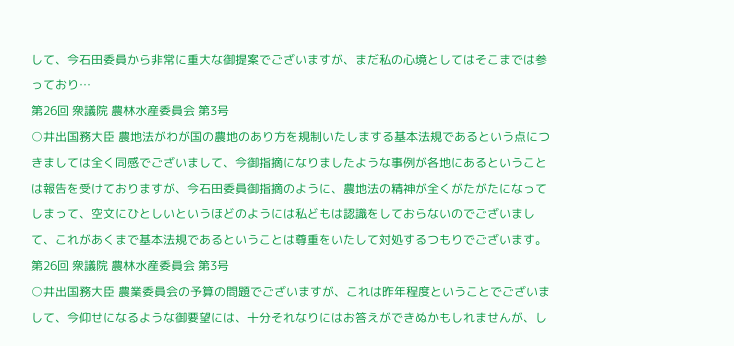して、今石田委員から非常に重大な御提案でございますが、まだ私の心境としてはそこまでは参っており…
第26回 衆議院 農林水産委員会 第3号
○井出国務大臣 農地法がわが国の農地のあり方を規制いたしまする基本法規であるという点につきましては全く同感でございまして、今御指摘になりましたような事例が各地にあるということは報告を受けておりますが、今石田委員御指摘のように、農地法の精神が全くがたがたになってしまって、空文にひとしいというほどのようには私どもは認識をしておらないのでございまして、これがあくまで基本法規であるということは尊重をいたして対処するつもりでございます。
第26回 衆議院 農林水産委員会 第3号
○井出国務大臣 農業委員会の予算の問題でございますが、これは昨年程度ということでございまして、今仰せになるような御要望には、十分それなりにはお答えができぬかもしれませんが、し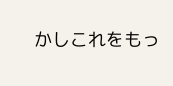かしこれをもっ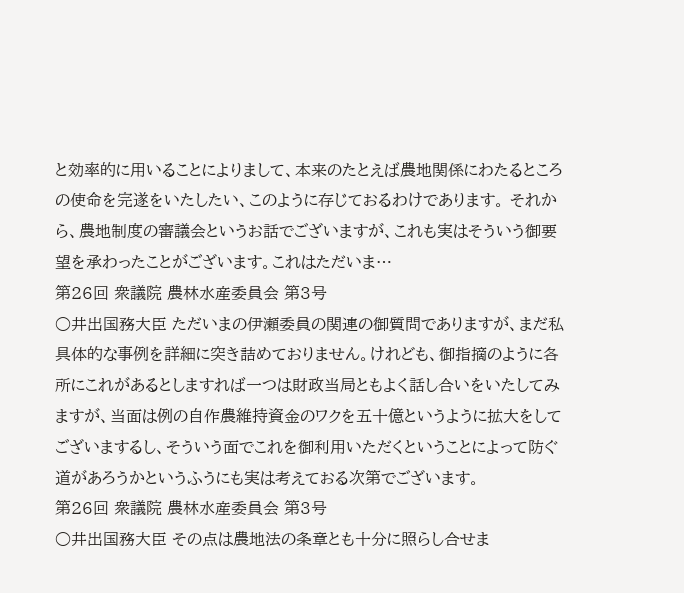と効率的に用いることによりまして、本来のたとえば農地関係にわたるところの使命を完遂をいたしたい、このように存じておるわけであります。 それから、農地制度の審議会というお話でございますが、これも実はそういう御要望を承わったことがございます。これはただいま…
第26回 衆議院 農林水産委員会 第3号
○井出国務大臣 ただいまの伊瀬委員の関連の御質問でありますが、まだ私具体的な事例を詳細に突き詰めておりません。けれども、御指摘のように各所にこれがあるとしますれば一つは財政当局ともよく話し合いをいたしてみますが、当面は例の自作農維持資金のワクを五十億というように拡大をしてございまするし、そういう面でこれを御利用いただくということによって防ぐ道があろうかというふうにも実は考えておる次第でございます。
第26回 衆議院 農林水産委員会 第3号
○井出国務大臣 その点は農地法の条章とも十分に照らし合せま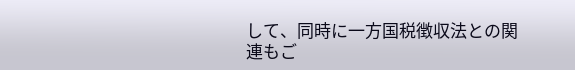して、同時に一方国税徴収法との関連もご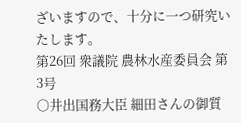ざいますので、十分に一つ研究いたします。
第26回 衆議院 農林水産委員会 第3号
○井出国務大臣 細田さんの御質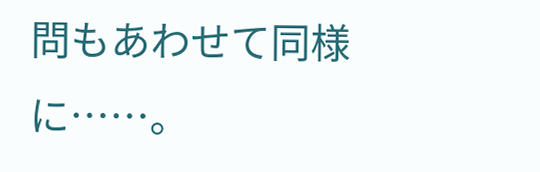問もあわせて同様に……。